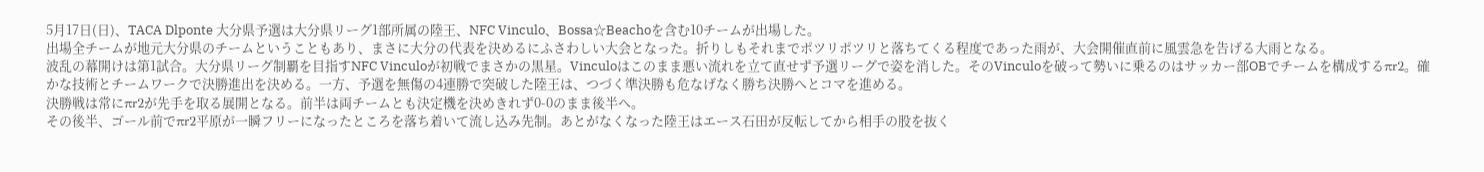5月17日(日)、TACA Dlponte 大分県予選は大分県リーグ1部所属の陸王、NFC Vinculo、Bossa☆Beachoを含む10チームが出場した。
出場全チームが地元大分県のチームということもあり、まさに大分の代表を決めるにふさわしい大会となった。折りしもそれまでポツリポツリと落ちてくる程度であった雨が、大会開催直前に風雲急を告げる大雨となる。
波乱の幕開けは第1試合。大分県リーグ制覇を目指すNFC Vinculoが初戦でまさかの黒星。Vinculoはこのまま悪い流れを立て直せず予選リーグで姿を消した。そのVinculoを破って勢いに乗るのはサッカー部OBでチームを構成するπr2。確かな技術とチームワークで決勝進出を決める。一方、予選を無傷の4連勝で突破した陸王は、つづく準決勝も危なげなく勝ち決勝へとコマを進める。
決勝戦は常にπr2が先手を取る展開となる。前半は両チームとも決定機を決めきれず0-0のまま後半へ。
その後半、ゴール前でπr2平原が一瞬フリーになったところを落ち着いて流し込み先制。あとがなくなった陸王はエース石田が反転してから相手の股を抜く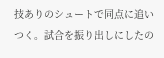技ありのシュートで同点に追いつく。試合を振り出しにしたの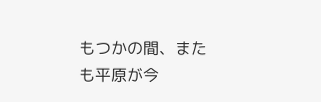もつかの間、またも平原が今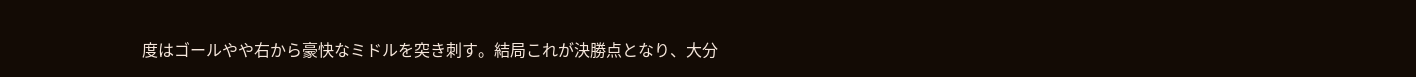度はゴールやや右から豪快なミドルを突き刺す。結局これが決勝点となり、大分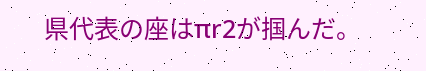県代表の座はπr2が掴んだ。